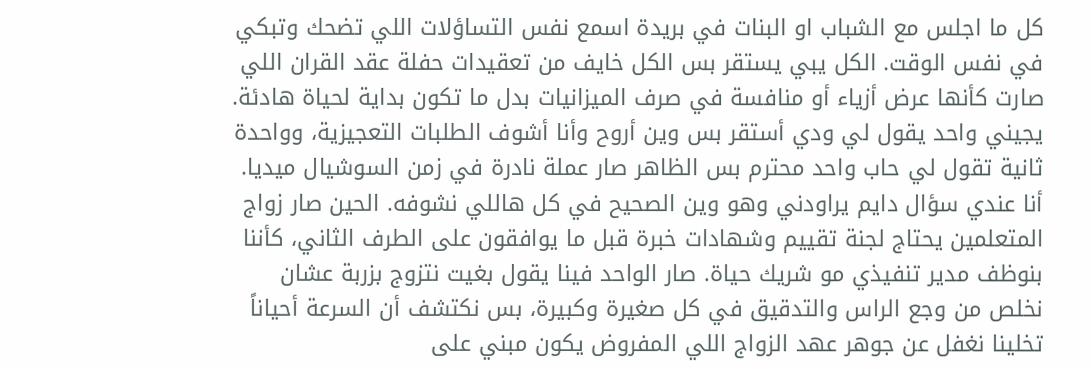كل ما اجلس مع الشباب او البنات في بريدة اسمع نفس التساؤلات اللي تضحك وتبكي في نفس الوقت. الكل يبي يستقر بس الكل خايف من تعقيدات حفلة عقد القران اللي صارت كأنها عرض أزياء أو منافسة في صرف الميزانيات بدل ما تكون بداية لحياة هادئة. يجيني واحد يقول لي ودي أستقر بس وين أروح وأنا أشوف الطلبات التعجيزية، وواحدة ثانية تقول لي حاب واحد محترم بس الظاهر صار عملة نادرة في زمن السوشيال ميديا.
أنا عندي سؤال دايم يراودني وهو وين الصحيح في كل هاللي نشوفه. الحين صار زواج المتعلمين يحتاج لجنة تقييم وشهادات خبرة قبل ما يوافقون على الطرف الثاني، كأننا بنوظف مدير تنفيذي مو شريك حياة. صار الواحد فينا يقول بغيت نتزوج بزربة عشان نخلص من وجع الراس والتدقيق في كل صغيرة وكبيرة، بس نكتشف أن السرعة أحياناً تخلينا نغفل عن جوهر عهد الزواج اللي المفروض يكون مبني على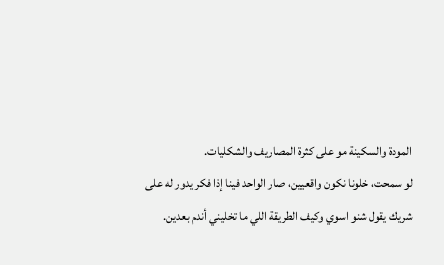المودة والسكينة مو على كثرة المصاريف والشكليات.
لو سمحت، خلونا نكون واقعيين، صار الواحد فينا إذا فكر يدور له على شريك يقول شنو اسوي وكيف الطريقة اللي ما تخليني أندم بعدين.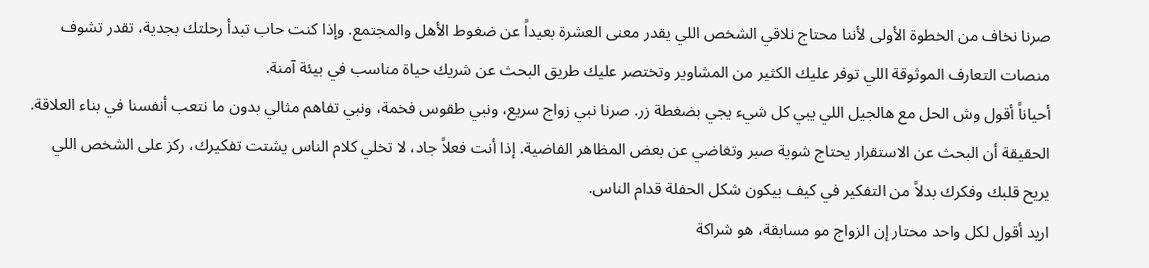صرنا نخاف من الخطوة الأولى لأننا محتاج نلاقي الشخص اللي يقدر معنى العشرة بعيداً عن ضغوط الأهل والمجتمع. وإذا كنت حاب تبدأ رحلتك بجدية، تقدر تشوف منصات التعارف الموثوقة اللي توفر عليك الكثير من المشاوير وتختصر عليك طريق البحث عن شريك حياة مناسب في بيئة آمنة.
أحياناً أقول وش الحل مع هالجيل اللي يبي كل شيء يجي بضغطة زر. صرنا نبي زواج سريع، ونبي طقوس فخمة، ونبي تفاهم مثالي بدون ما نتعب أنفسنا في بناء العلاقة. الحقيقة أن البحث عن الاستقرار يحتاج شوية صبر وتغاضي عن بعض المظاهر الفاضية. إذا أنت فعلاً جاد، لا تخلي كلام الناس يشتت تفكيرك، ركز على الشخص اللي يريح قلبك وفكرك بدلاً من التفكير في كيف بيكون شكل الحفلة قدام الناس.
اريد أقول لكل واحد محتار إن الزواج مو مسابقة، هو شراكة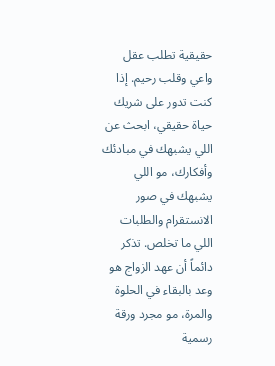حقيقية تطلب عقل واعي وقلب رحيم. إذا كنت تدور على شريك حياة حقيقي، ابحث عن اللي يشبهك في مبادئك وأفكارك، مو اللي يشبهك في صور الانستقرام والطلبات اللي ما تخلص. تذكر دائماً أن عهد الزواج هو وعد بالبقاء في الحلوة والمرة، مو مجرد ورقة رسمية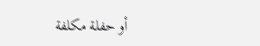أو حفلة مكلفة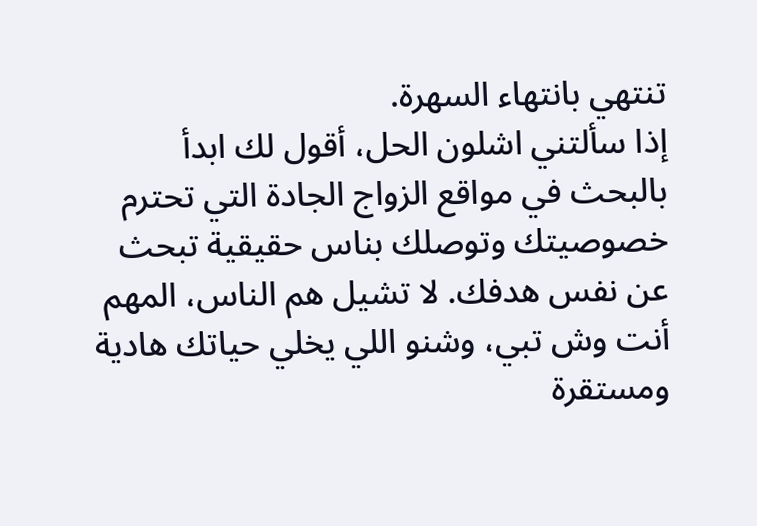تنتهي بانتهاء السهرة.
إذا سألتني اشلون الحل، أقول لك ابدأ بالبحث في مواقع الزواج الجادة التي تحترم خصوصيتك وتوصلك بناس حقيقية تبحث عن نفس هدفك. لا تشيل هم الناس، المهم أنت وش تبي، وشنو اللي يخلي حياتك هادية ومستقرة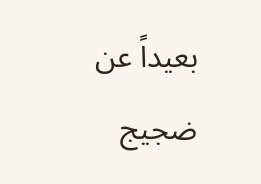بعيداً عن ضجيج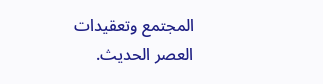المجتمع وتعقيدات العصر الحديث.